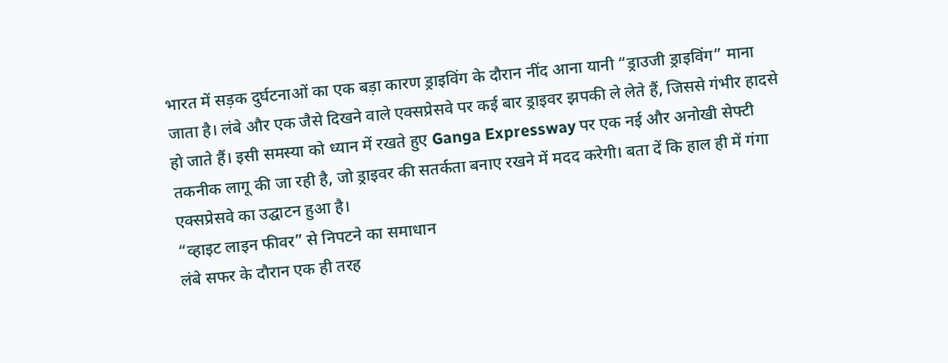भारत में सड़क दुर्घटनाओं का एक बड़ा कारण ड्राइविंग के दौरान नींद आना यानी “ड्राउजी ड्राइविंग” माना जाता है। लंबे और एक जैसे दिखने वाले एक्सप्रेसवे पर कई बार ड्राइवर झपकी ले लेते हैं, जिससे गंभीर हादसे हो जाते हैं। इसी समस्या को ध्यान में रखते हुए Ganga Expressway पर एक नई और अनोखी सेफ्टी तकनीक लागू की जा रही है, जो ड्राइवर की सतर्कता बनाए रखने में मदद करेगी। बता दें कि हाल ही में गंगा एक्सप्रेसवे का उद्घाटन हुआ है।
“व्हाइट लाइन फीवर” से निपटने का समाधान
लंबे सफर के दौरान एक ही तरह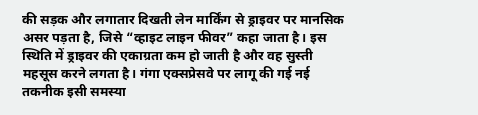की सड़क और लगातार दिखती लेन मार्किंग से ड्राइवर पर मानसिक असर पड़ता है, जिसे “व्हाइट लाइन फीवर” कहा जाता है। इस स्थिति में ड्राइवर की एकाग्रता कम हो जाती है और वह सुस्ती महसूस करने लगता है। गंगा एक्सप्रेसवे पर लागू की गई नई तकनीक इसी समस्या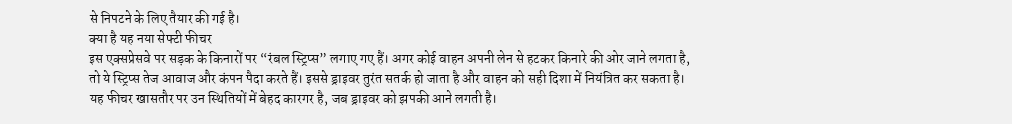से निपटने के लिए तैयार की गई है।
क्या है यह नया सेफ्टी फीचर
इस एक्सप्रेसवे पर सड़क के किनारों पर “रंबल स्ट्रिप्स” लगाए गए हैं। अगर कोई वाहन अपनी लेन से हटकर किनारे की ओर जाने लगता है, तो ये स्ट्रिप्स तेज आवाज और कंपन पैदा करते हैं। इससे ड्राइवर तुरंत सतर्क हो जाता है और वाहन को सही दिशा में नियंत्रित कर सकता है। यह फीचर खासतौर पर उन स्थितियों में बेहद कारगर है, जब ड्राइवर को झपकी आने लगती है।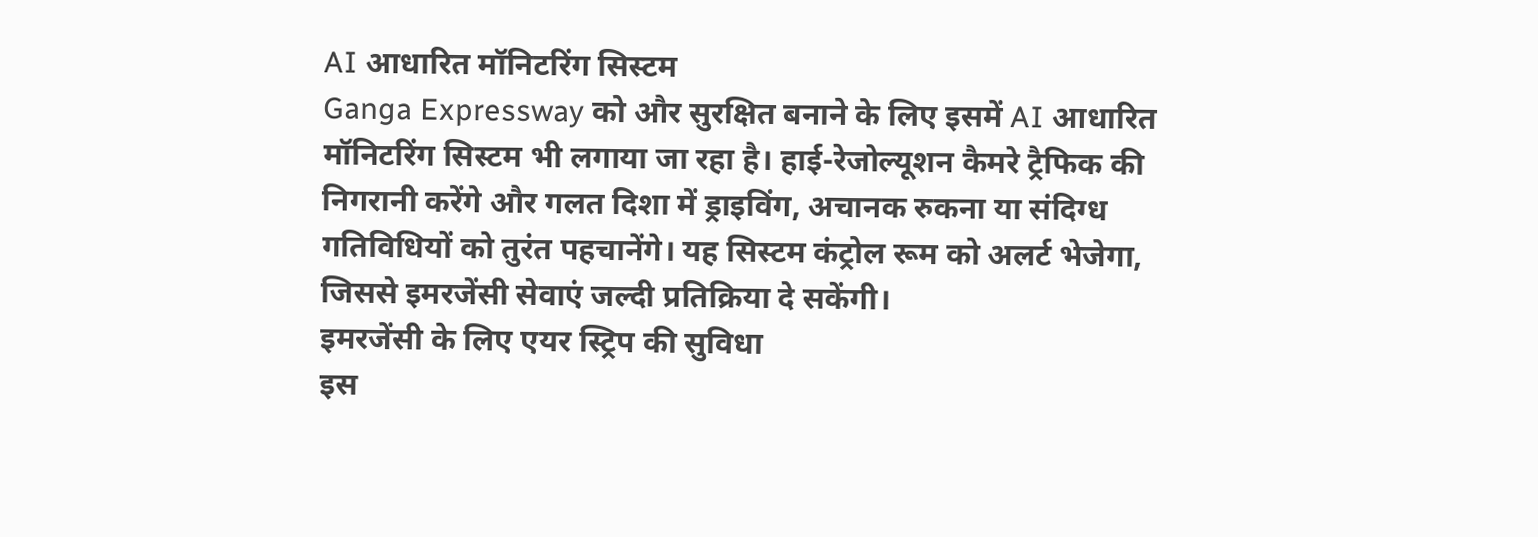AI आधारित मॉनिटरिंग सिस्टम
Ganga Expressway को और सुरक्षित बनाने के लिए इसमें AI आधारित मॉनिटरिंग सिस्टम भी लगाया जा रहा है। हाई-रेजोल्यूशन कैमरे ट्रैफिक की निगरानी करेंगे और गलत दिशा में ड्राइविंग, अचानक रुकना या संदिग्ध गतिविधियों को तुरंत पहचानेंगे। यह सिस्टम कंट्रोल रूम को अलर्ट भेजेगा, जिससे इमरजेंसी सेवाएं जल्दी प्रतिक्रिया दे सकेंगी।
इमरजेंसी के लिए एयर स्ट्रिप की सुविधा
इस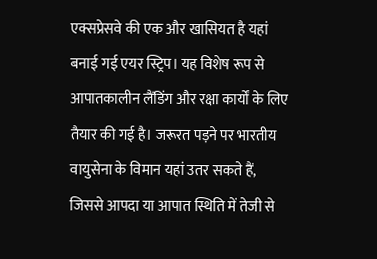एक्सप्रेसवे की एक और खासियत है यहां बनाई गई एयर स्ट्रिप। यह विशेष रूप से आपातकालीन लैंडिंग और रक्षा कार्यों के लिए तैयार की गई है। जरूरत पड़ने पर भारतीय वायुसेना के विमान यहां उतर सकते हैं, जिससे आपदा या आपात स्थिति में तेजी से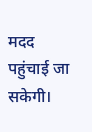मदद पहुंचाई जा सकेगी।